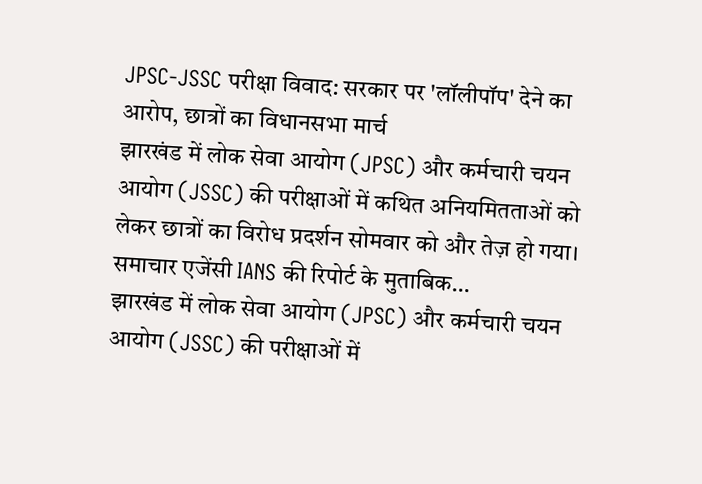JPSC-JSSC परीक्षा विवाद: सरकार पर 'लॉलीपॉप' देने का आरोप, छात्रों का विधानसभा मार्च
झारखंड में लोक सेवा आयोग (JPSC) और कर्मचारी चयन आयोग (JSSC) की परीक्षाओं में कथित अनियमितताओं को लेकर छात्रों का विरोध प्रदर्शन सोमवार को और तेज़ हो गया। समाचार एजेंसी IANS की रिपोर्ट के मुताबिक…
झारखंड में लोक सेवा आयोग (JPSC) और कर्मचारी चयन आयोग (JSSC) की परीक्षाओं में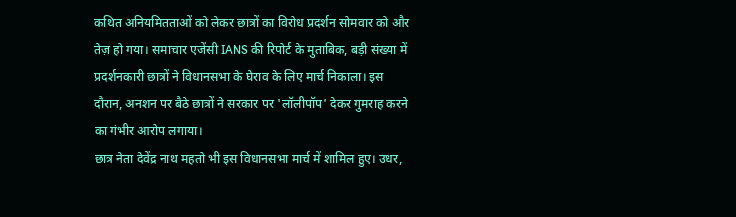कथित अनियमितताओं को लेकर छात्रों का विरोध प्रदर्शन सोमवार को और तेज़ हो गया। समाचार एजेंसी IANS की रिपोर्ट के मुताबिक, बड़ी संख्या में प्रदर्शनकारी छात्रों ने विधानसभा के घेराव के लिए मार्च निकाला। इस दौरान, अनशन पर बैठे छात्रों ने सरकार पर 'लॉलीपॉप' देकर गुमराह करने का गंभीर आरोप लगाया।
छात्र नेता देवेंद्र नाथ महतो भी इस विधानसभा मार्च में शामिल हुए। उधर,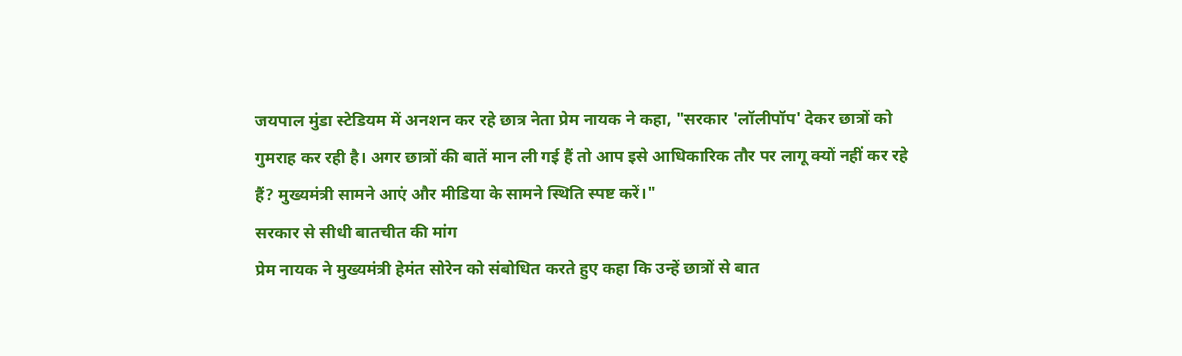जयपाल मुंडा स्टेडियम में अनशन कर रहे छात्र नेता प्रेम नायक ने कहा, "सरकार 'लॉलीपॉप' देकर छात्रों को गुमराह कर रही है। अगर छात्रों की बातें मान ली गई हैं तो आप इसे आधिकारिक तौर पर लागू क्यों नहीं कर रहे हैं? मुख्यमंत्री सामने आएं और मीडिया के सामने स्थिति स्पष्ट करें।"
सरकार से सीधी बातचीत की मांग
प्रेम नायक ने मुख्यमंत्री हेमंत सोरेन को संबोधित करते हुए कहा कि उन्हें छात्रों से बात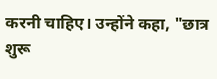करनी चाहिए। उन्होंने कहा, "छात्र शुरू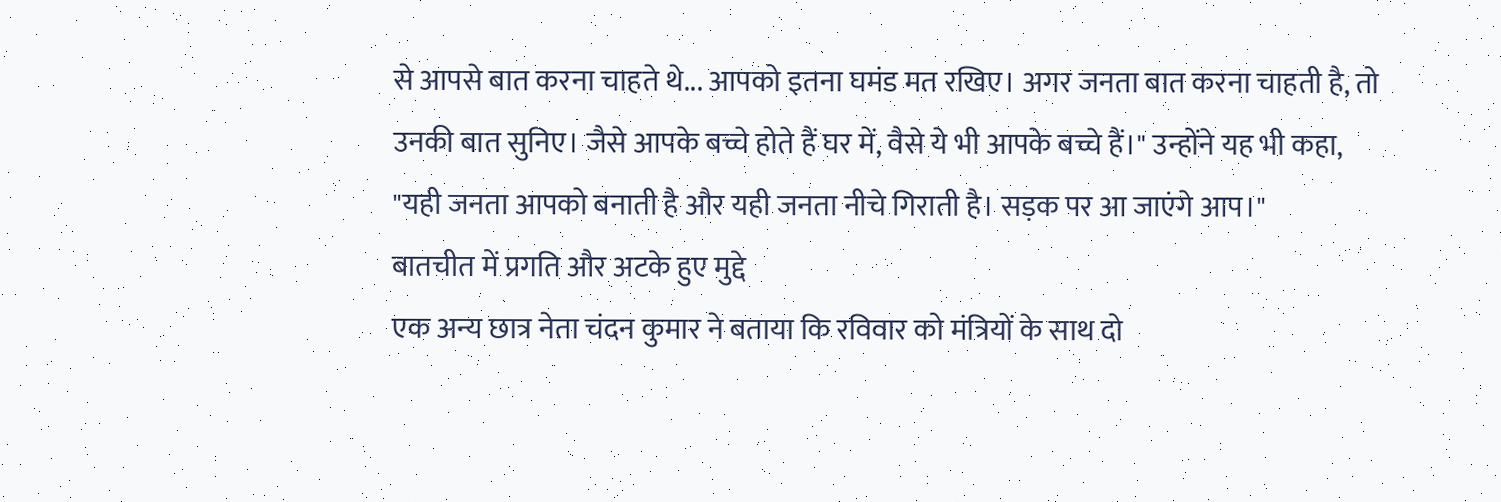से आपसे बात करना चाहते थे... आपको इतना घमंड मत रखिए। अगर जनता बात करना चाहती है, तो उनकी बात सुनिए। जैसे आपके बच्चे होते हैं घर में, वैसे ये भी आपके बच्चे हैं।" उन्होंने यह भी कहा, "यही जनता आपको बनाती है और यही जनता नीचे गिराती है। सड़क पर आ जाएंगे आप।"
बातचीत में प्रगति और अटके हुए मुद्दे
एक अन्य छात्र नेता चंदन कुमार ने बताया कि रविवार को मंत्रियों के साथ दो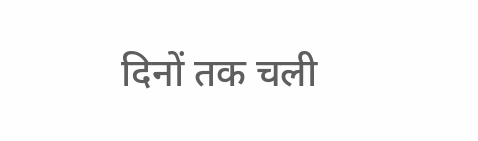दिनों तक चली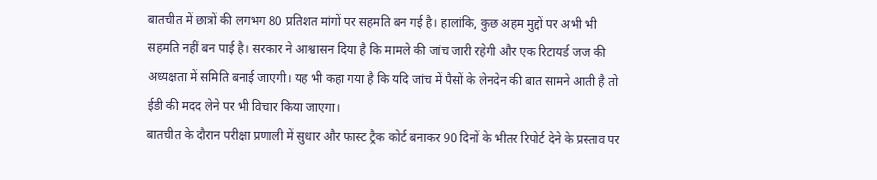बातचीत में छात्रों की लगभग 80 प्रतिशत मांगों पर सहमति बन गई है। हालांकि, कुछ अहम मुद्दों पर अभी भी सहमति नहीं बन पाई है। सरकार ने आश्वासन दिया है कि मामले की जांच जारी रहेगी और एक रिटायर्ड जज की अध्यक्षता में समिति बनाई जाएगी। यह भी कहा गया है कि यदि जांच में पैसों के लेनदेन की बात सामने आती है तो ईडी की मदद लेने पर भी विचार किया जाएगा।
बातचीत के दौरान परीक्षा प्रणाली में सुधार और फास्ट ट्रैक कोर्ट बनाकर 90 दिनों के भीतर रिपोर्ट देने के प्रस्ताव पर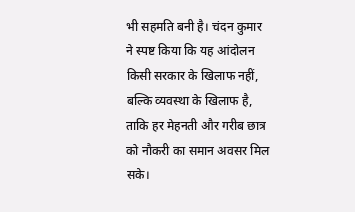भी सहमति बनी है। चंदन कुमार ने स्पष्ट किया कि यह आंदोलन किसी सरकार के खिलाफ नहीं, बल्कि व्यवस्था के खिलाफ है, ताकि हर मेहनती और गरीब छात्र को नौकरी का समान अवसर मिल सके।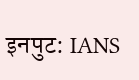इनपुट: IANS